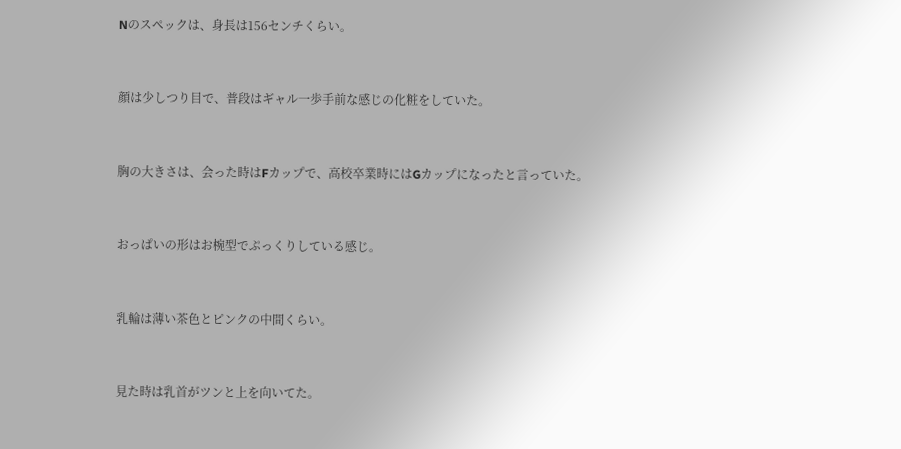Nのスペックは、身長は156センチくらい。



顔は少しつり目で、普段はギャル一歩手前な感じの化粧をしていた。



胸の大きさは、会った時はFカップで、高校卒業時にはGカップになったと言っていた。



おっぱいの形はお椀型でぷっくりしている感じ。



乳輪は薄い茶色とピンクの中間くらい。



見た時は乳首がツンと上を向いてた。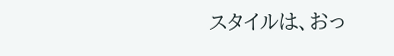スタイルは、おっ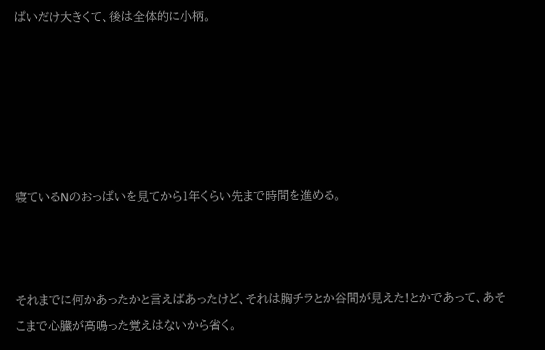ぱいだけ大きくて、後は全体的に小柄。






寝ているNのおっぱいを見てから1年くらい先まで時間を進める。



それまでに何かあったかと言えばあったけど、それは胸チラとか谷間が見えた!とかであって、あそこまで心臓が高鳴った覚えはないから省く。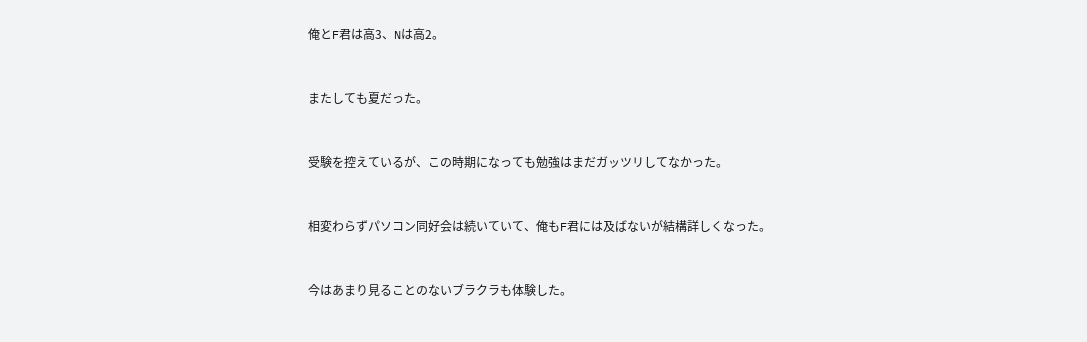俺とF君は高3、Nは高2。



またしても夏だった。



受験を控えているが、この時期になっても勉強はまだガッツリしてなかった。



相変わらずパソコン同好会は続いていて、俺もF君には及ばないが結構詳しくなった。



今はあまり見ることのないブラクラも体験した。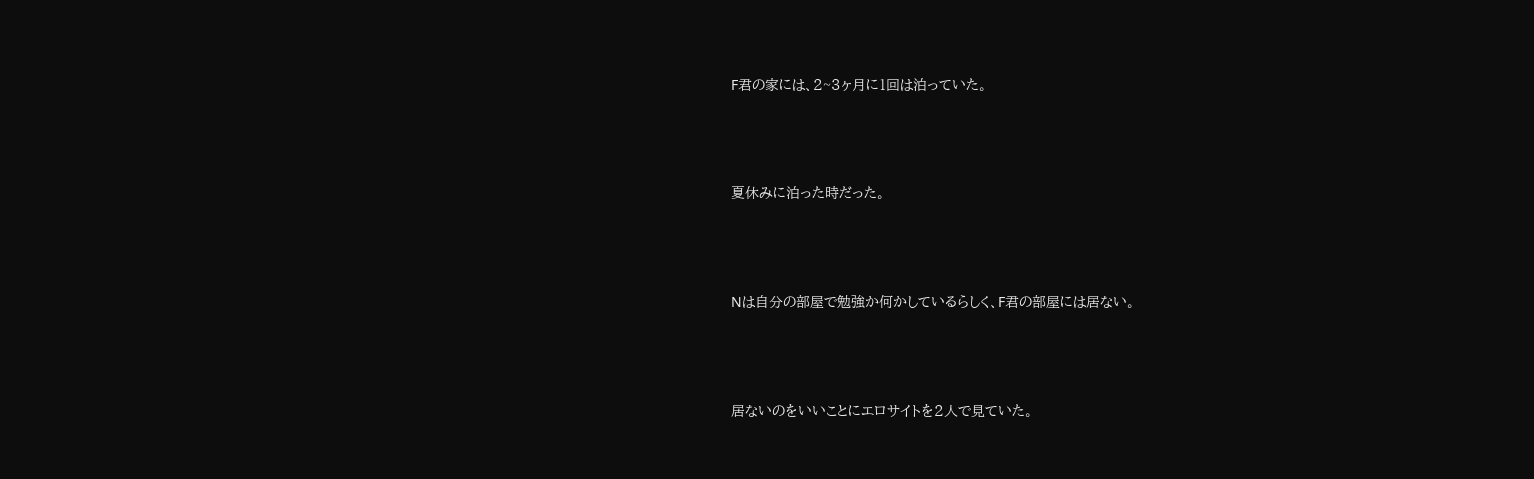F君の家には、2~3ヶ月に1回は泊っていた。



夏休みに泊った時だった。



Nは自分の部屋で勉強か何かしているらしく、F君の部屋には居ない。



居ないのをいいことにエロサイトを2人で見ていた。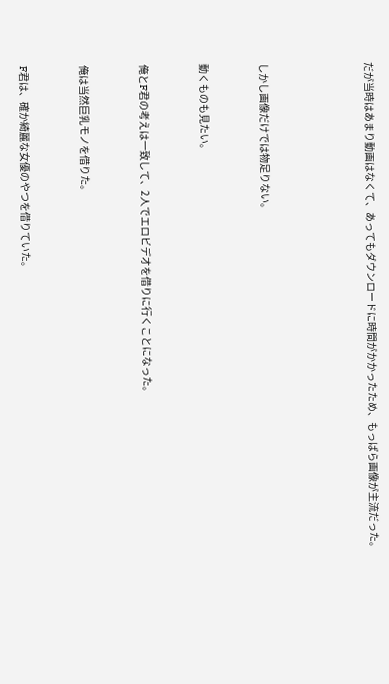だが当時はあまり動画はなくて、あってもダウンロードに時間がかかったため、もっぱら画像が主流だった。






しかし画像だけでは物足りない。



動くものも見たい。



俺とF君の考えは一致して、2人でエロビデオを借りに行くことになった。



俺は当然巨乳モノを借りた。



F君は、確か綺麗な女優のやつを借りていた。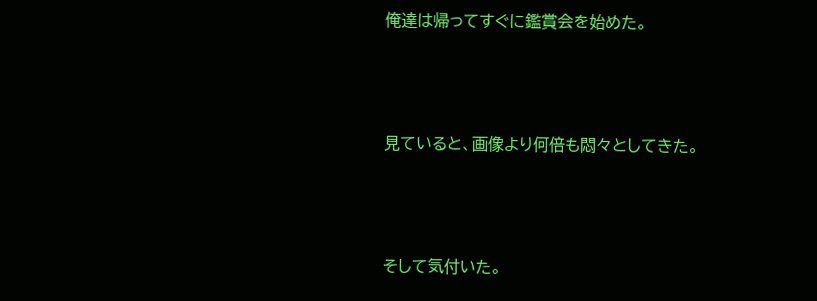俺達は帰ってすぐに鑑賞会を始めた。



見ていると、画像より何倍も悶々としてきた。



そして気付いた。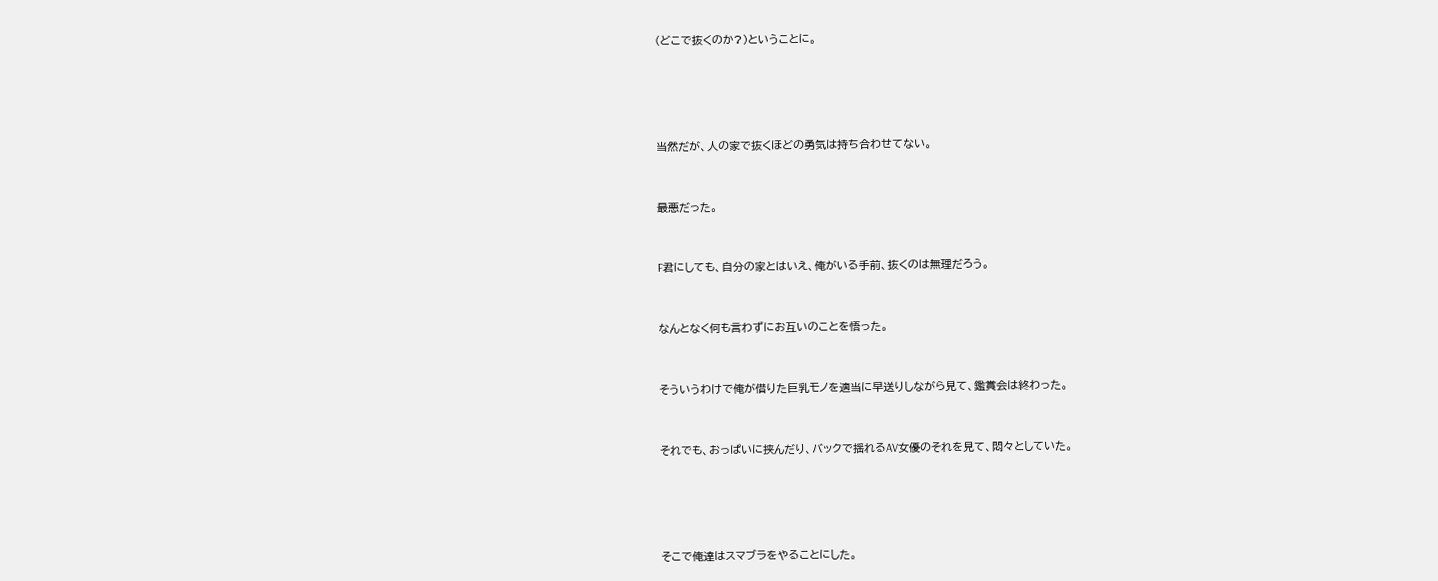(どこで抜くのか?)ということに。






当然だが、人の家で抜くほどの勇気は持ち合わせてない。



最悪だった。



F君にしても、自分の家とはいえ、俺がいる手前、抜くのは無理だろう。



なんとなく何も言わずにお互いのことを悟った。



そういうわけで俺が借りた巨乳モノを適当に早送りしながら見て、鑑賞会は終わった。



それでも、おっぱいに挟んだり、バックで揺れるAV女優のそれを見て、悶々としていた。






そこで俺達はスマブラをやることにした。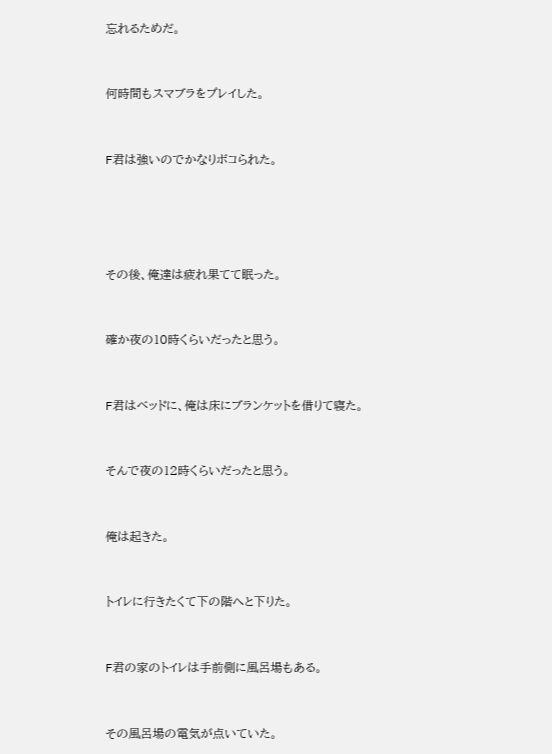忘れるためだ。



何時間もスマブラをプレイした。



F君は強いのでかなりボコられた。






その後、俺達は疲れ果てて眠った。



確か夜の10時くらいだったと思う。



F君はベッドに、俺は床にブランケットを借りて寝た。



そんで夜の12時くらいだったと思う。



俺は起きた。



トイレに行きたくて下の階へと下りた。



F君の家のトイレは手前側に風呂場もある。



その風呂場の電気が点いていた。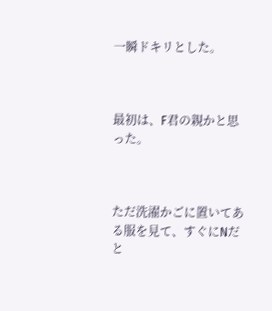一瞬ドキリとした。



最初は、F君の親かと思った。



ただ洗濯かごに置いてある服を見て、すぐにNだと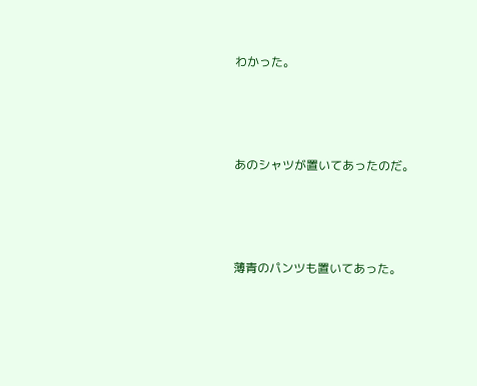わかった。



あのシャツが置いてあったのだ。



薄青のパンツも置いてあった。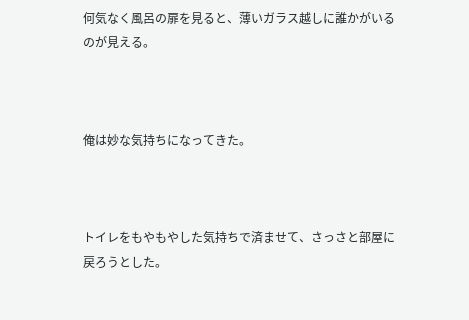何気なく風呂の扉を見ると、薄いガラス越しに誰かがいるのが見える。



俺は妙な気持ちになってきた。



トイレをもやもやした気持ちで済ませて、さっさと部屋に戻ろうとした。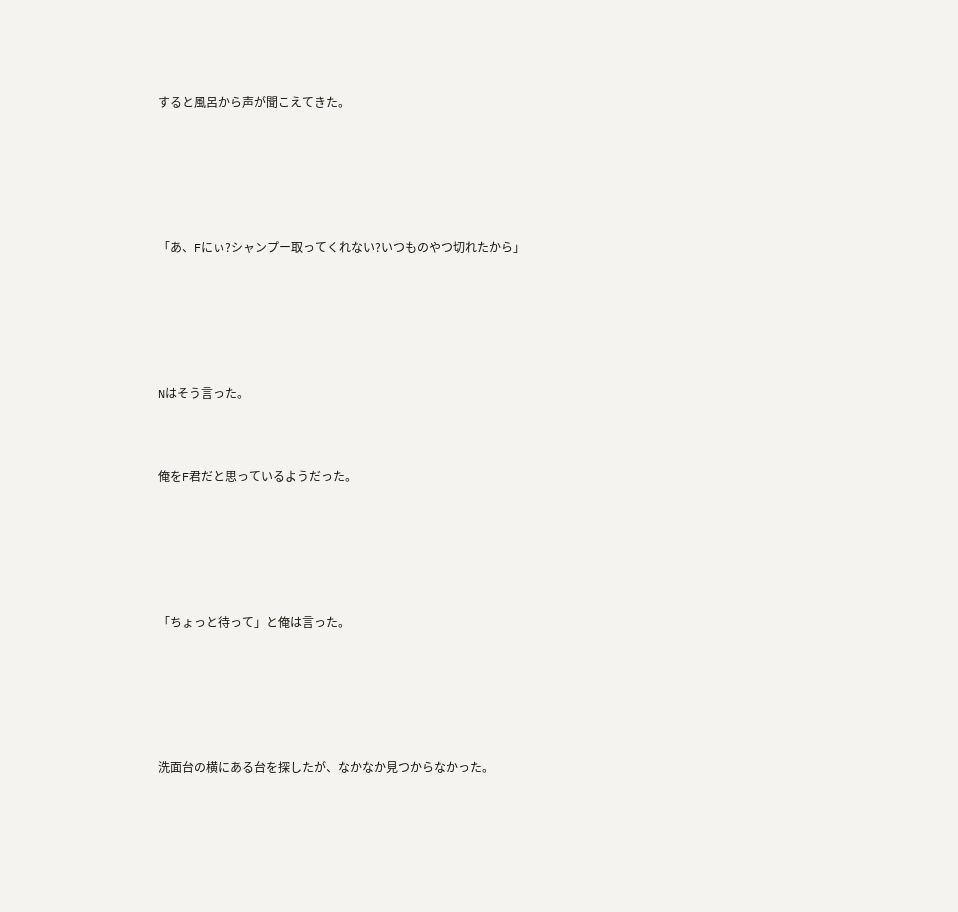すると風呂から声が聞こえてきた。






「あ、Fにぃ?シャンプー取ってくれない?いつものやつ切れたから」






Nはそう言った。



俺をF君だと思っているようだった。






「ちょっと待って」と俺は言った。






洗面台の横にある台を探したが、なかなか見つからなかった。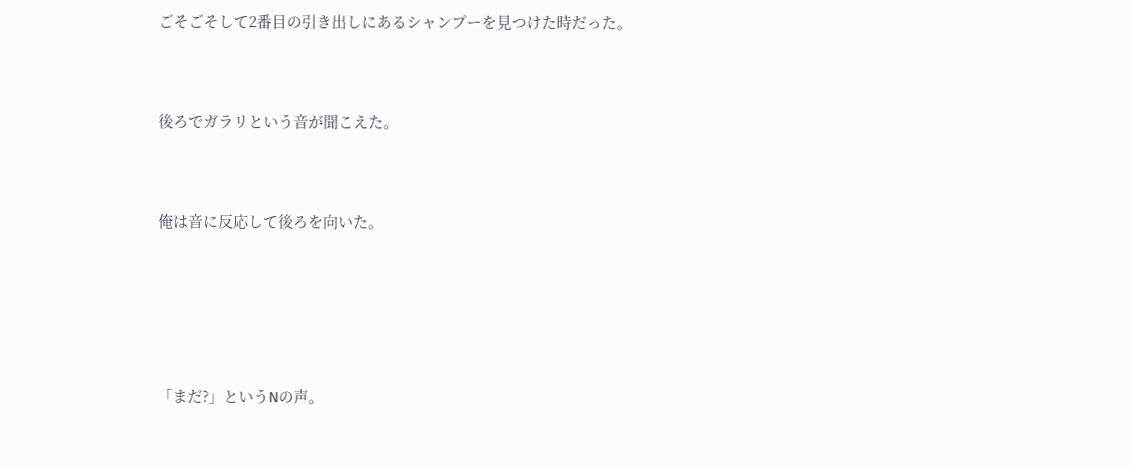ごそごそして2番目の引き出しにあるシャンプーを見つけた時だった。



後ろでガラリという音が聞こえた。



俺は音に反応して後ろを向いた。






「まだ?」というNの声。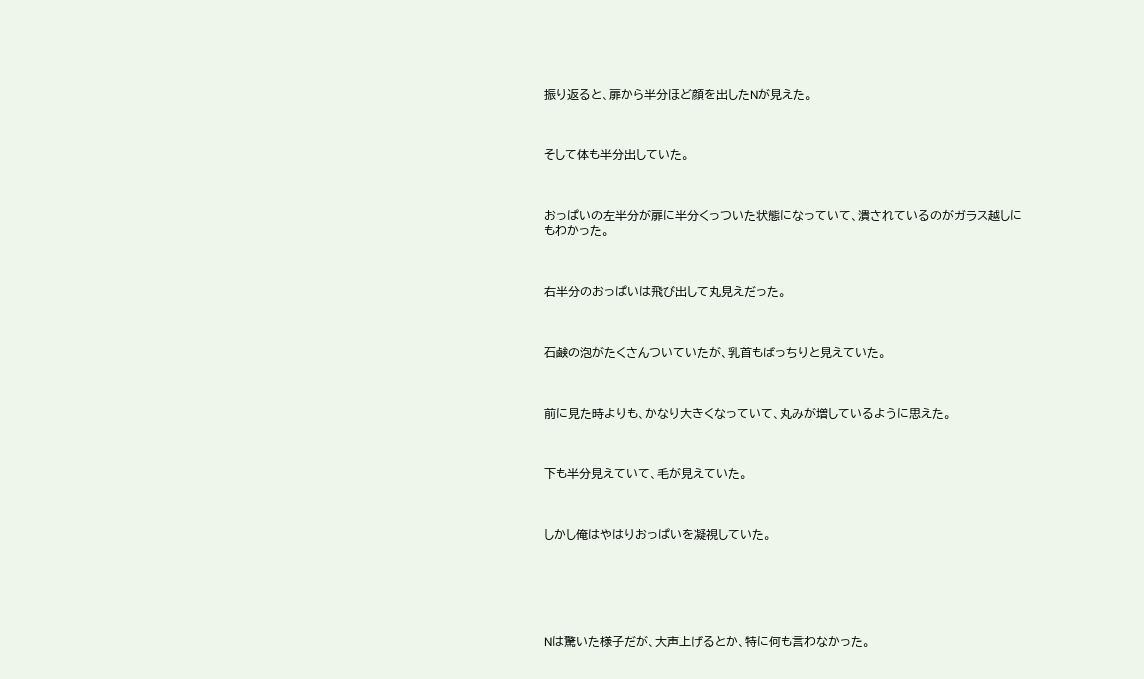振り返ると、扉から半分ほど顔を出したNが見えた。



そして体も半分出していた。



おっぱいの左半分が扉に半分くっついた状態になっていて、潰されているのがガラス越しにもわかった。



右半分のおっぱいは飛び出して丸見えだった。



石鹸の泡がたくさんついていたが、乳首もばっちりと見えていた。



前に見た時よりも、かなり大きくなっていて、丸みが増しているように思えた。



下も半分見えていて、毛が見えていた。



しかし俺はやはりおっぱいを凝視していた。






Nは驚いた様子だが、大声上げるとか、特に何も言わなかった。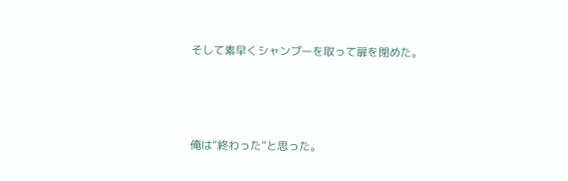そして素早くシャンプーを取って扉を閉めた。



俺は“終わった”と思った。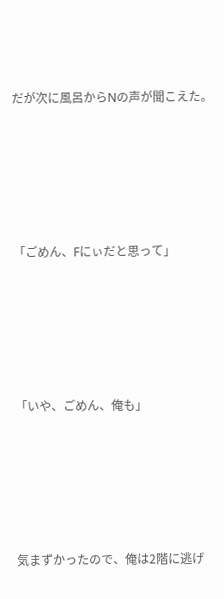だが次に風呂からNの声が聞こえた。






「ごめん、Fにぃだと思って」






「いや、ごめん、俺も」






気まずかったので、俺は2階に逃げ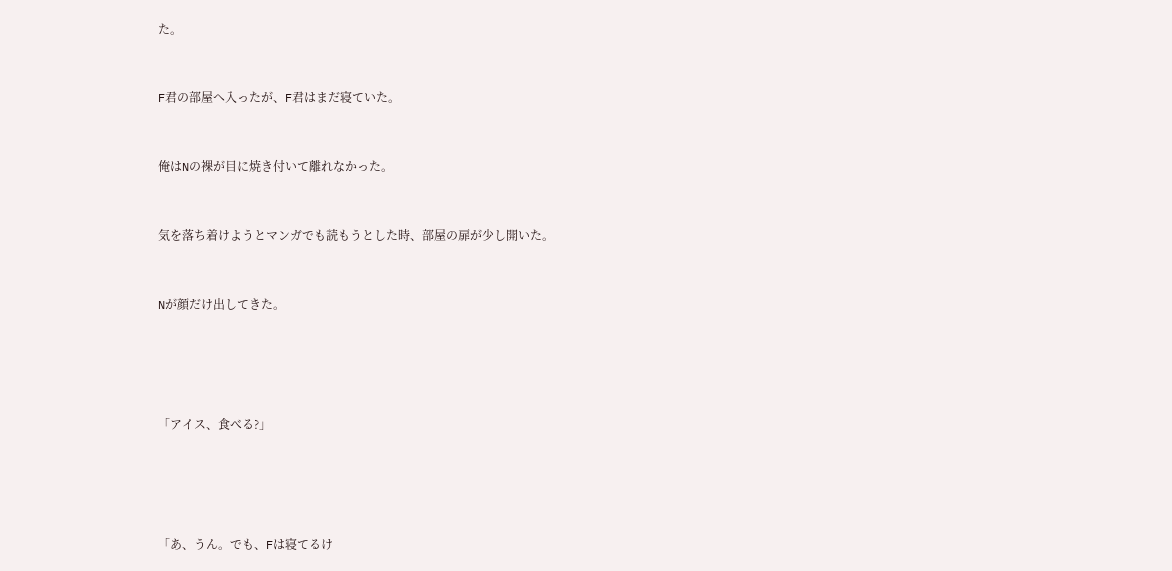た。



F君の部屋へ入ったが、F君はまだ寝ていた。



俺はNの裸が目に焼き付いて離れなかった。



気を落ち着けようとマンガでも読もうとした時、部屋の扉が少し開いた。



Nが顔だけ出してきた。






「アイス、食べる?」






「あ、うん。でも、Fは寝てるけ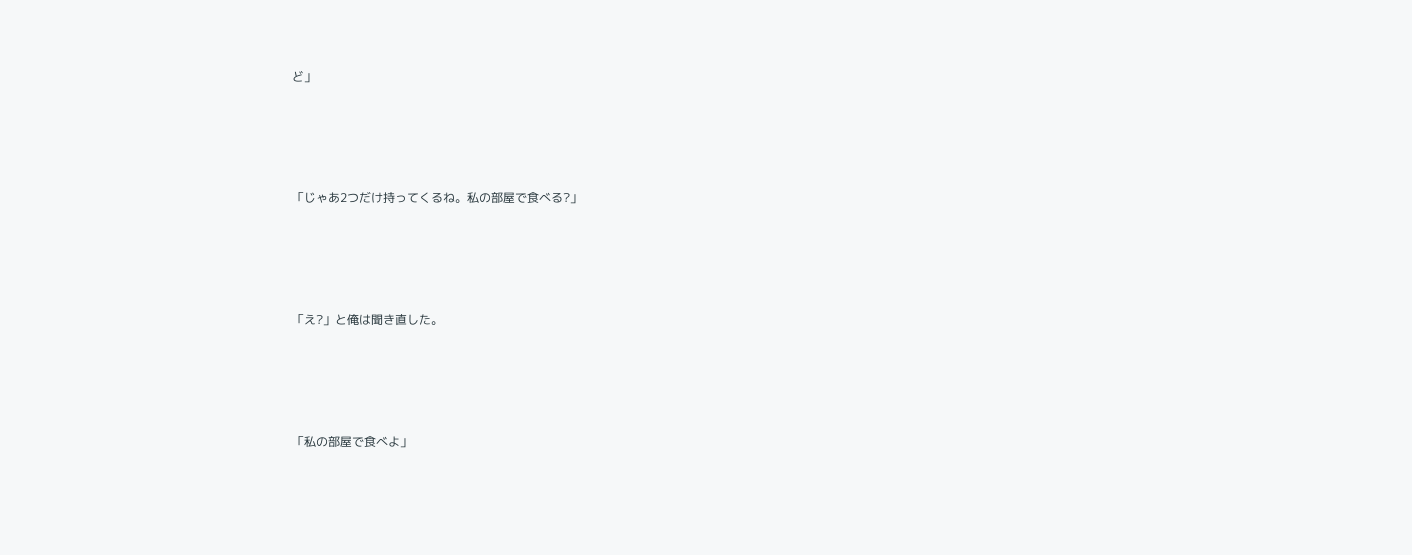ど」






「じゃあ2つだけ持ってくるね。私の部屋で食べる?」






「え?」と俺は聞き直した。






「私の部屋で食べよ」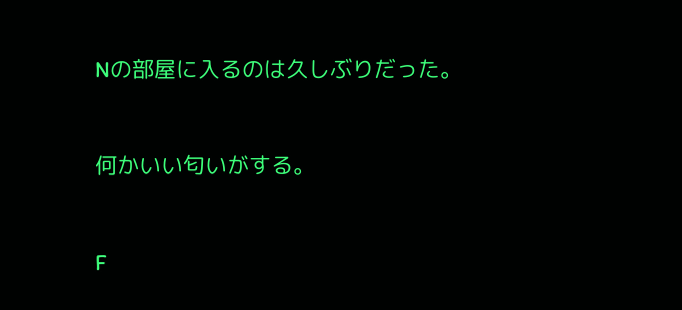Nの部屋に入るのは久しぶりだった。



何かいい匂いがする。



F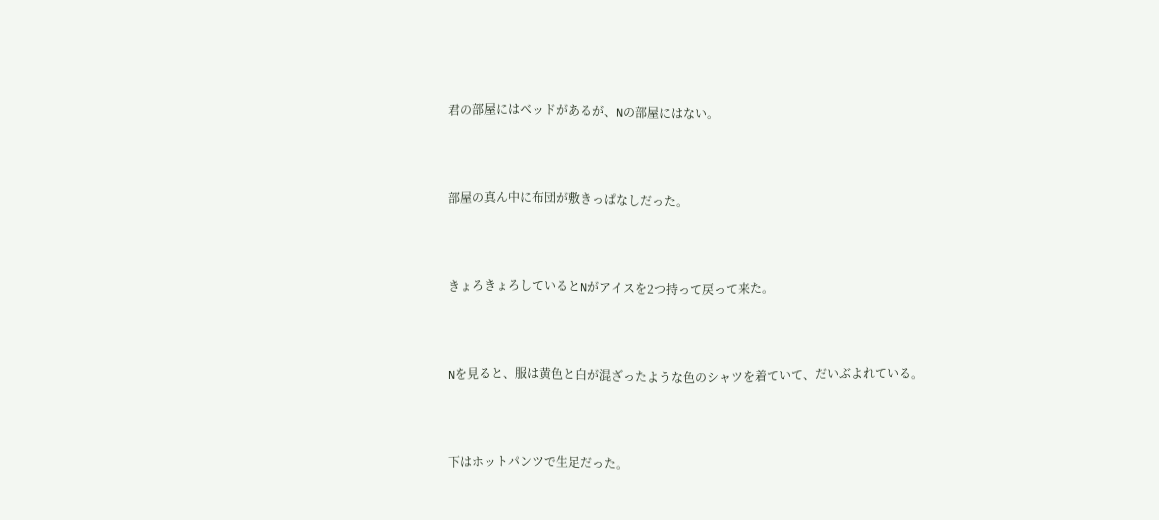君の部屋にはベッドがあるが、Nの部屋にはない。



部屋の真ん中に布団が敷きっぱなしだった。



きょろきょろしているとNがアイスを2つ持って戻って来た。



Nを見ると、服は黄色と白が混ざったような色のシャツを着ていて、だいぶよれている。



下はホットパンツで生足だった。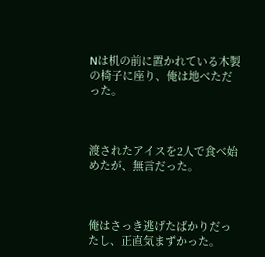Nは机の前に置かれている木製の椅子に座り、俺は地べただった。



渡されたアイスを2人で食べ始めたが、無言だった。



俺はさっき逃げたばかりだったし、正直気まずかった。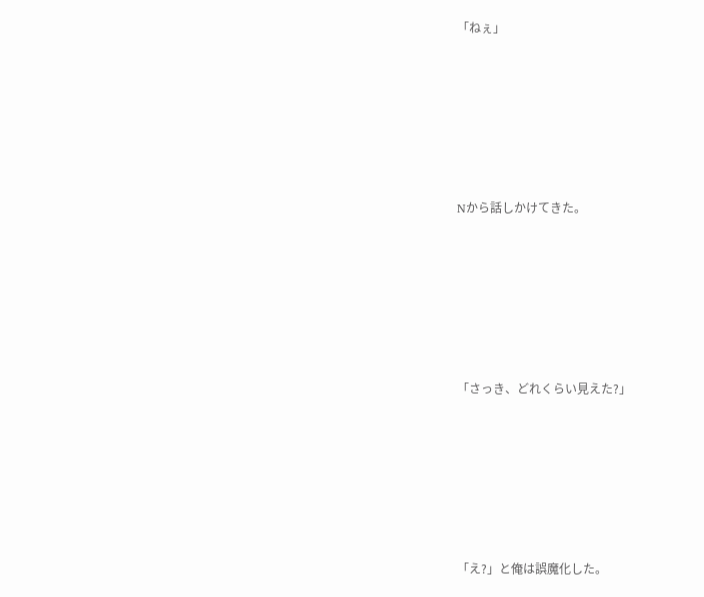「ねぇ」






Nから話しかけてきた。






「さっき、どれくらい見えた?」






「え?」と俺は誤魔化した。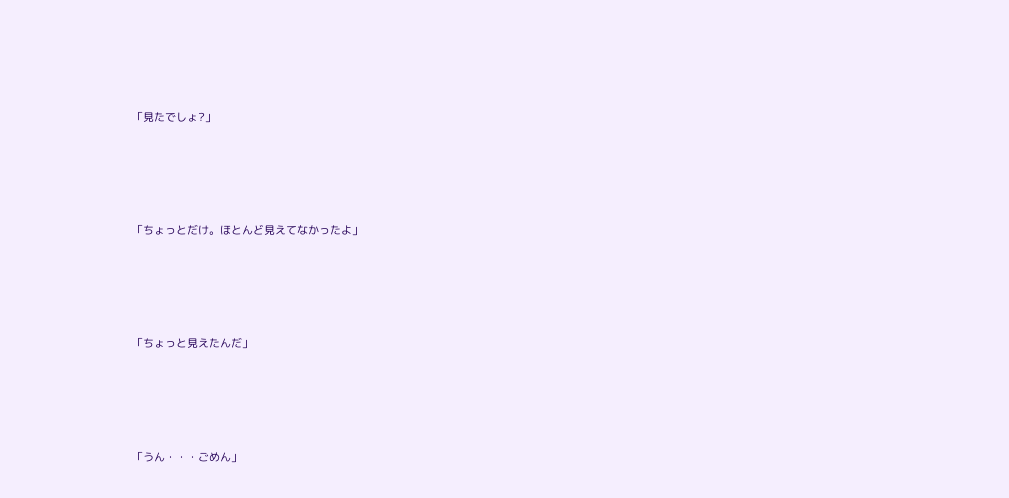「見たでしょ?」






「ちょっとだけ。ほとんど見えてなかったよ」






「ちょっと見えたんだ」






「うん・・・ごめん」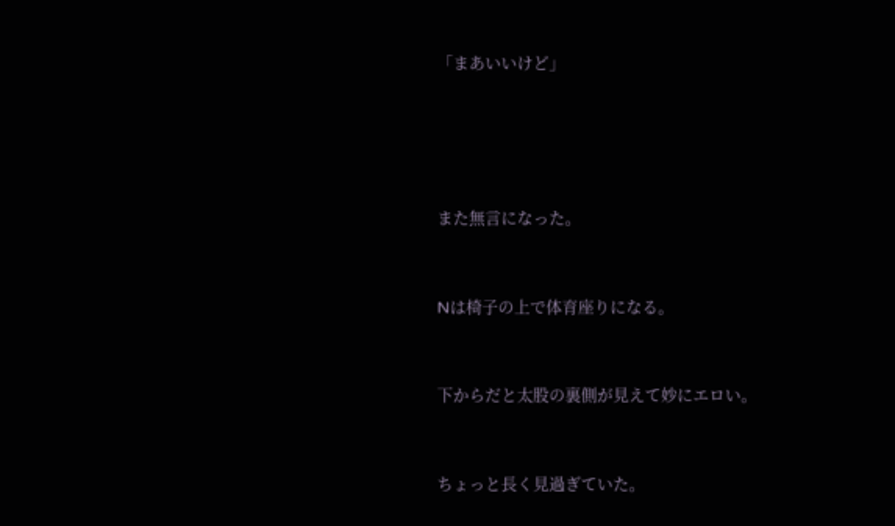「まあいいけど」






また無言になった。



Nは椅子の上で体育座りになる。



下からだと太股の裏側が見えて妙にエロい。



ちょっと長く見過ぎていた。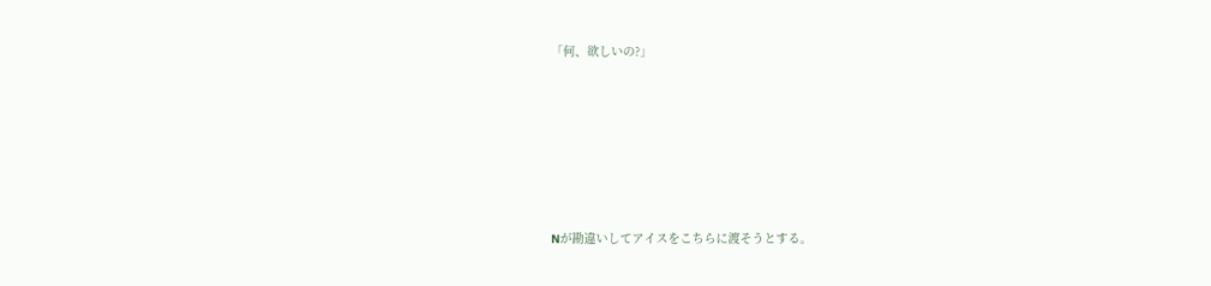「何、欲しいの?」






Nが勘違いしてアイスをこちらに渡そうとする。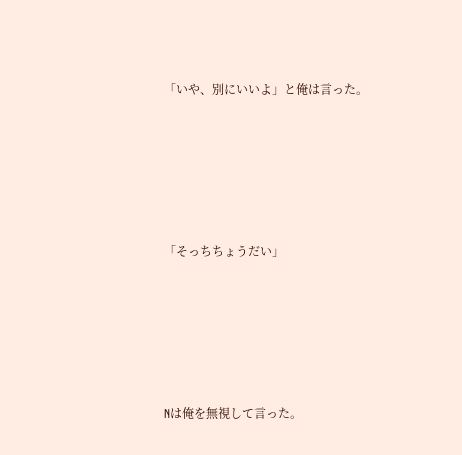「いや、別にいいよ」と俺は言った。






「そっちちょうだい」






Nは俺を無視して言った。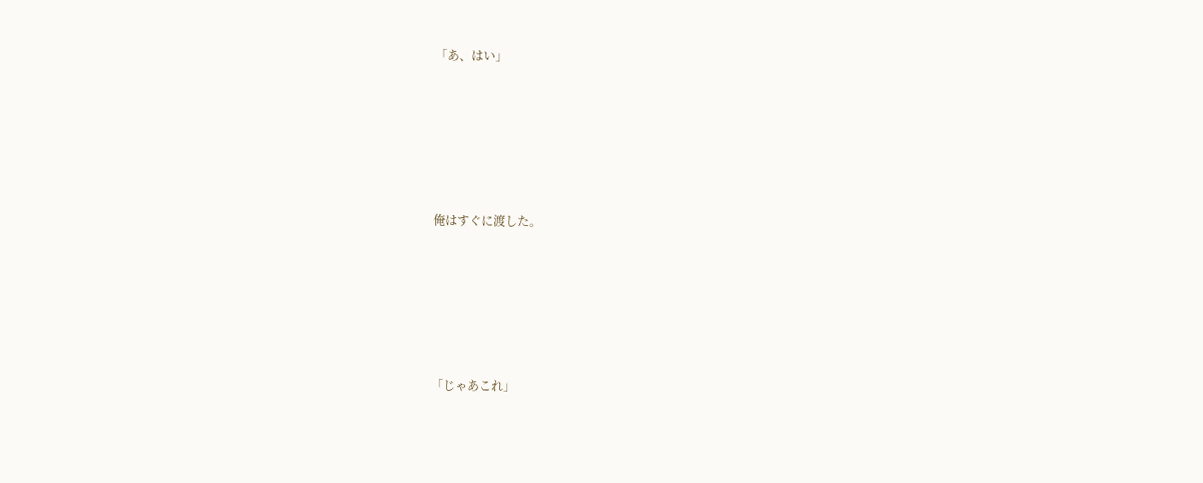「あ、はい」






俺はすぐに渡した。






「じゃあこれ」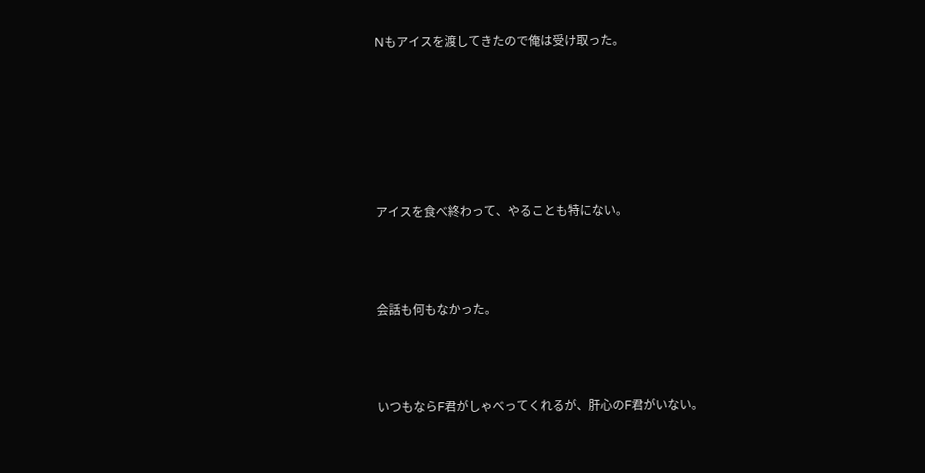Nもアイスを渡してきたので俺は受け取った。






アイスを食べ終わって、やることも特にない。



会話も何もなかった。



いつもならF君がしゃべってくれるが、肝心のF君がいない。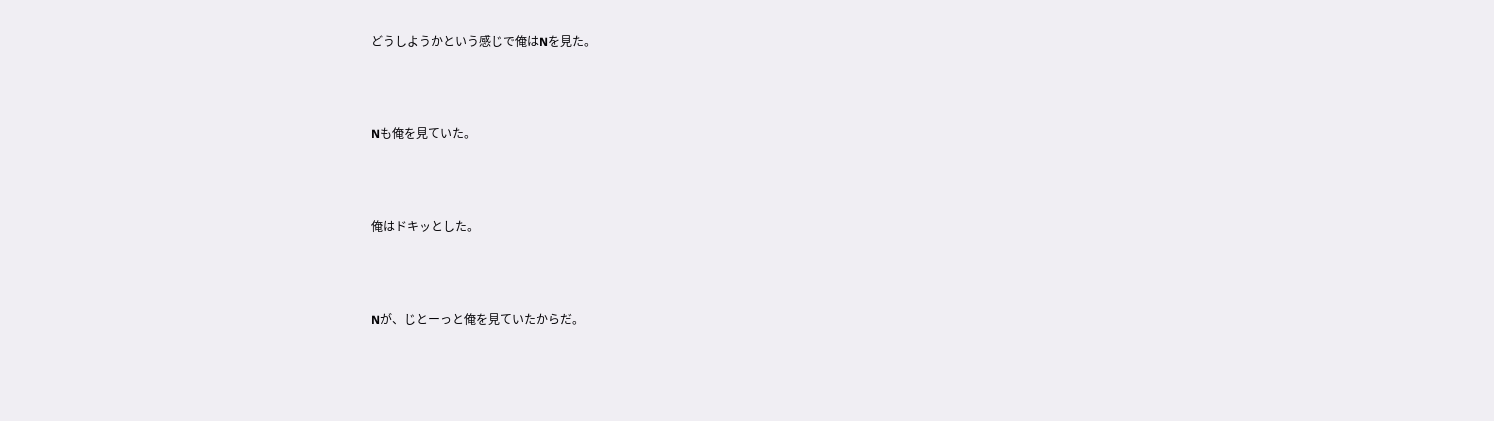どうしようかという感じで俺はNを見た。



Nも俺を見ていた。



俺はドキッとした。



Nが、じとーっと俺を見ていたからだ。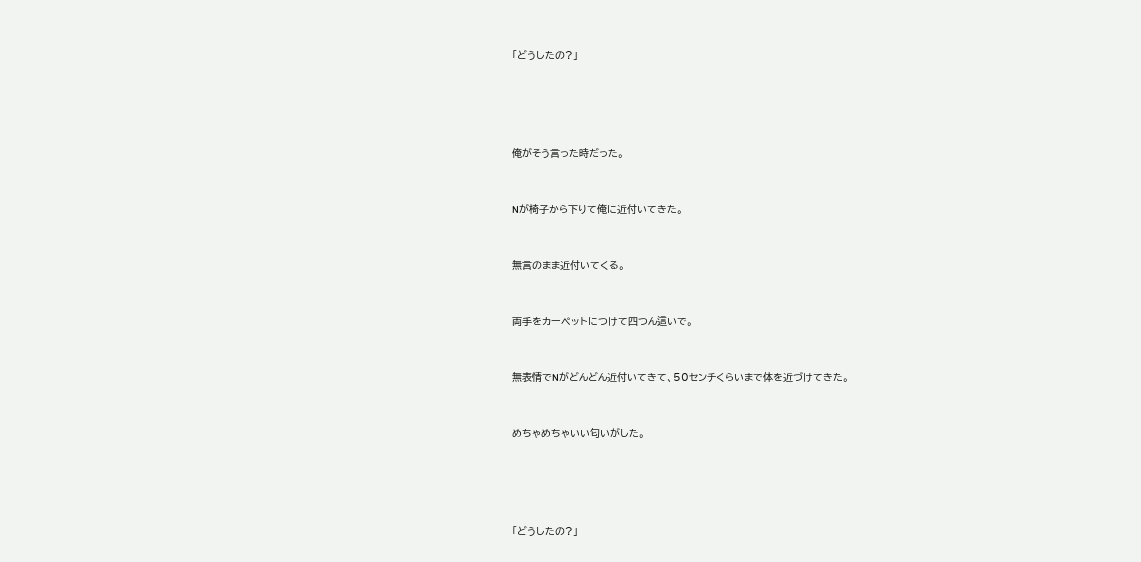「どうしたの?」






俺がそう言った時だった。



Nが椅子から下りて俺に近付いてきた。



無言のまま近付いてくる。



両手をカーペットにつけて四つん這いで。



無表情でNがどんどん近付いてきて、50センチくらいまで体を近づけてきた。



めちゃめちゃいい匂いがした。






「どうしたの?」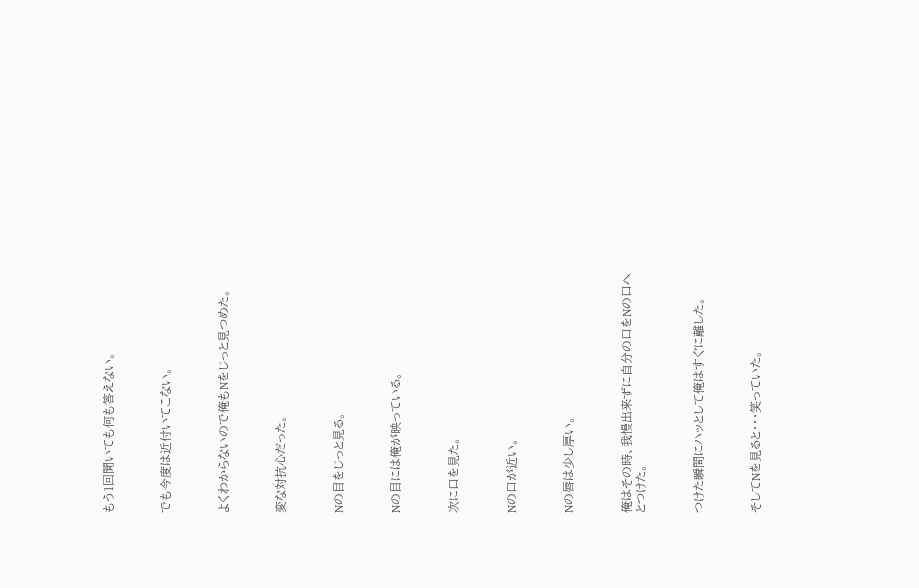もう1回聞いても何も答えない。



でも今度は近付いてこない。



よくわからないので俺もNをじっと見つめた。



変な対抗心だった。



Nの目をじっと見る。



Nの目には俺が映っている。



次に口を見た。



Nの口が近い。



Nの唇は少し厚い。



俺はその時、我慢出来ずに自分の口をNの口へとつけた。



つけた瞬間にハッとして俺はすぐに離した。



そしてNを見ると・・・笑っていた。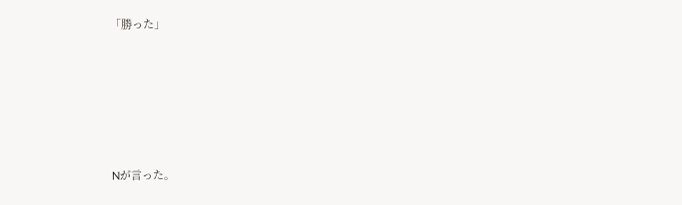「勝った」






Nが言った。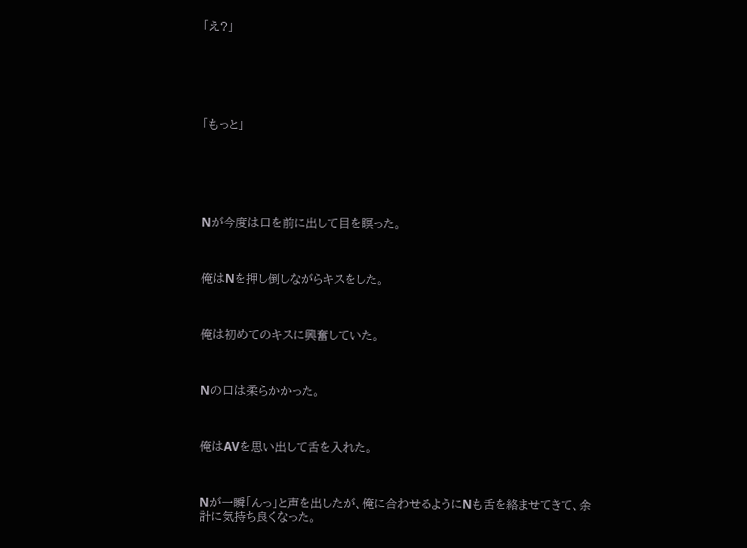「え?」






「もっと」






Nが今度は口を前に出して目を瞑った。



俺はNを押し倒しながらキスをした。



俺は初めてのキスに興奮していた。



Nの口は柔らかかった。



俺はAVを思い出して舌を入れた。



Nが一瞬「んっ」と声を出したが、俺に合わせるようにNも舌を絡ませてきて、余計に気持ち良くなった。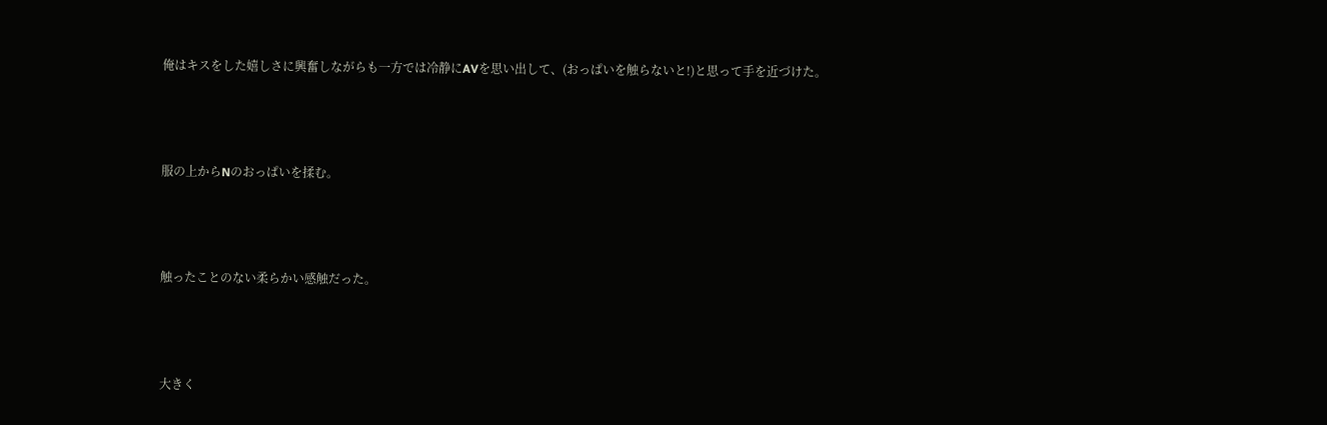俺はキスをした嬉しさに興奮しながらも一方では冷静にAVを思い出して、(おっぱいを触らないと!)と思って手を近づけた。



服の上からNのおっぱいを揉む。



触ったことのない柔らかい感触だった。



大きく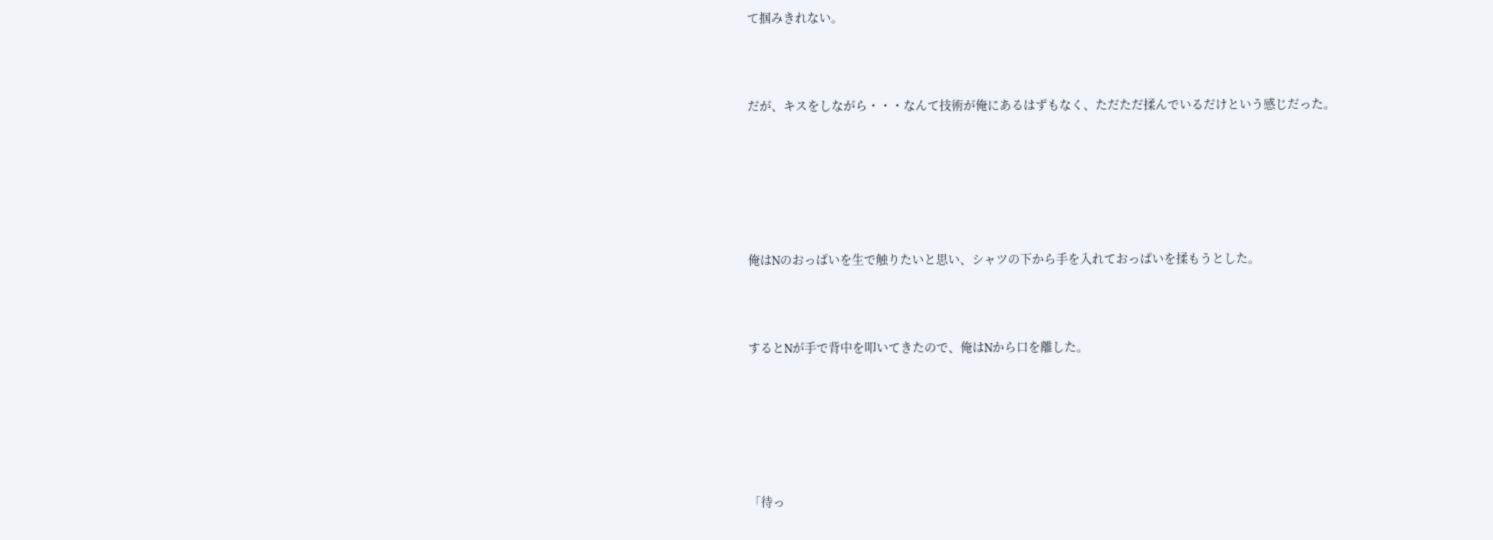て掴みきれない。



だが、キスをしながら・・・なんて技術が俺にあるはずもなく、ただただ揉んでいるだけという感じだった。






俺はNのおっぱいを生で触りたいと思い、シャツの下から手を入れておっぱいを揉もうとした。



するとNが手で背中を叩いてきたので、俺はNから口を離した。






「待っ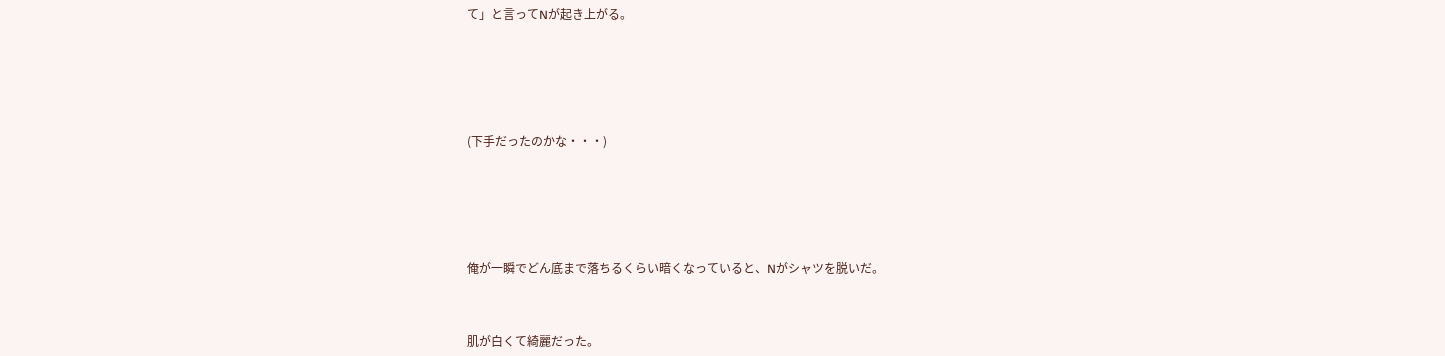て」と言ってNが起き上がる。






(下手だったのかな・・・)






俺が一瞬でどん底まで落ちるくらい暗くなっていると、Nがシャツを脱いだ。



肌が白くて綺麗だった。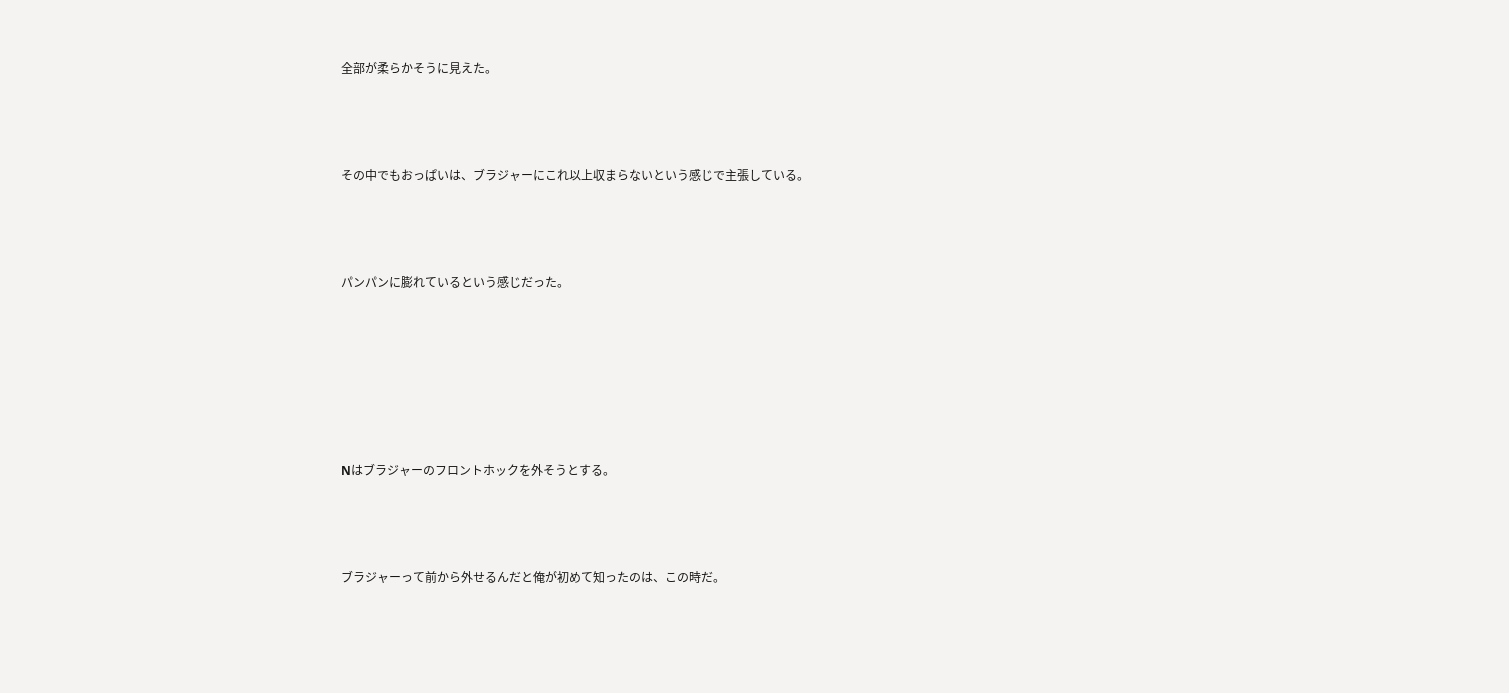全部が柔らかそうに見えた。



その中でもおっぱいは、ブラジャーにこれ以上収まらないという感じで主張している。



パンパンに膨れているという感じだった。






Nはブラジャーのフロントホックを外そうとする。



ブラジャーって前から外せるんだと俺が初めて知ったのは、この時だ。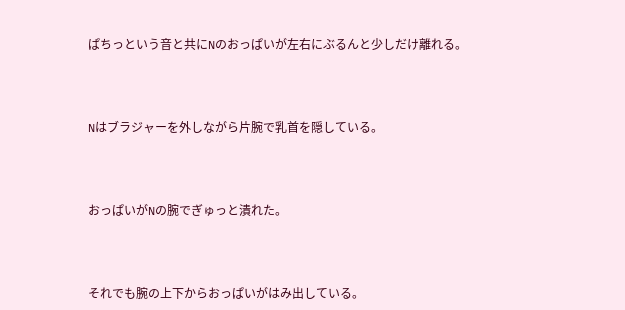ぱちっという音と共にNのおっぱいが左右にぶるんと少しだけ離れる。



Nはブラジャーを外しながら片腕で乳首を隠している。



おっぱいがNの腕でぎゅっと潰れた。



それでも腕の上下からおっぱいがはみ出している。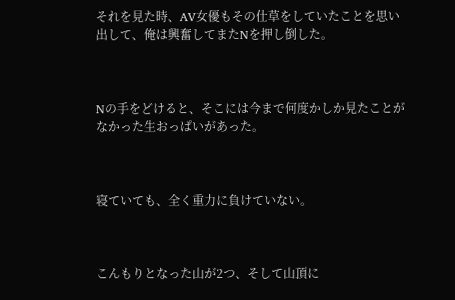それを見た時、AV女優もその仕草をしていたことを思い出して、俺は興奮してまたNを押し倒した。



Nの手をどけると、そこには今まで何度かしか見たことがなかった生おっぱいがあった。



寝ていても、全く重力に負けていない。



こんもりとなった山が2つ、そして山頂に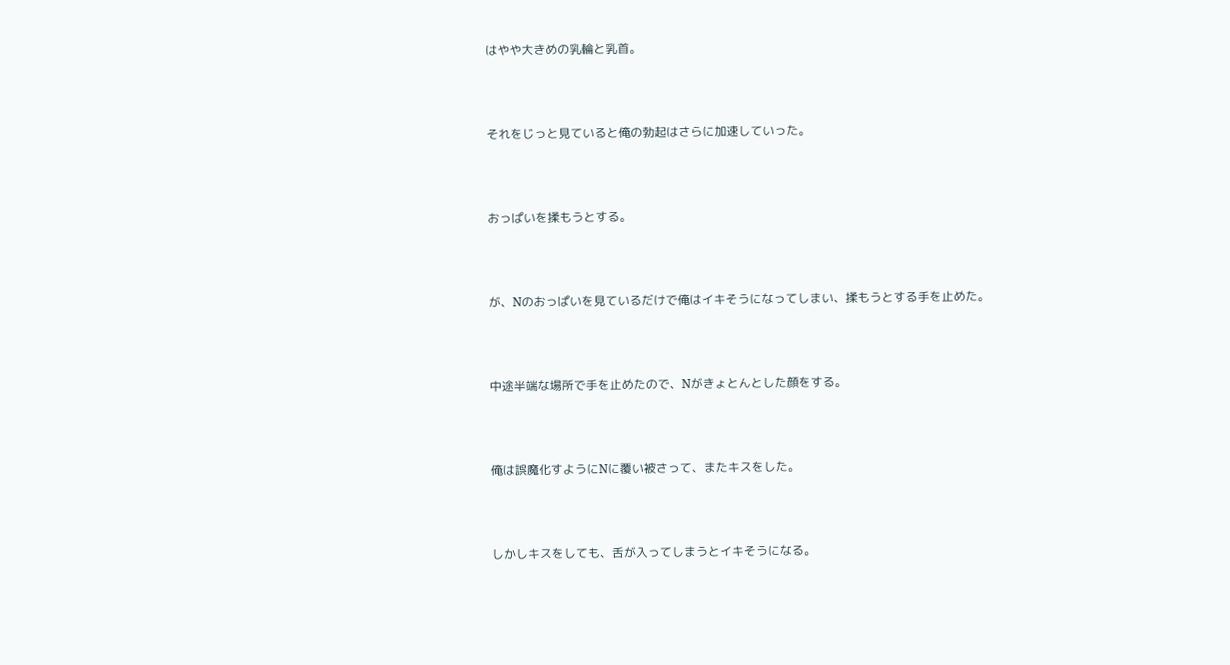はやや大きめの乳輪と乳首。



それをじっと見ていると俺の勃起はさらに加速していった。



おっぱいを揉もうとする。



が、Nのおっぱいを見ているだけで俺はイキそうになってしまい、揉もうとする手を止めた。



中途半端な場所で手を止めたので、Nがきょとんとした顔をする。



俺は誤魔化すようにNに覆い被さって、またキスをした。



しかしキスをしても、舌が入ってしまうとイキそうになる。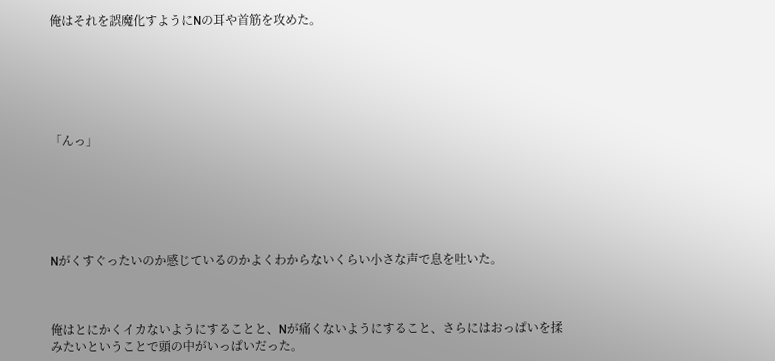俺はそれを誤魔化すようにNの耳や首筋を攻めた。






「んっ」






Nがくすぐったいのか感じているのかよくわからないくらい小さな声で息を吐いた。



俺はとにかくイカないようにすることと、Nが痛くないようにすること、さらにはおっぱいを揉みたいということで頭の中がいっぱいだった。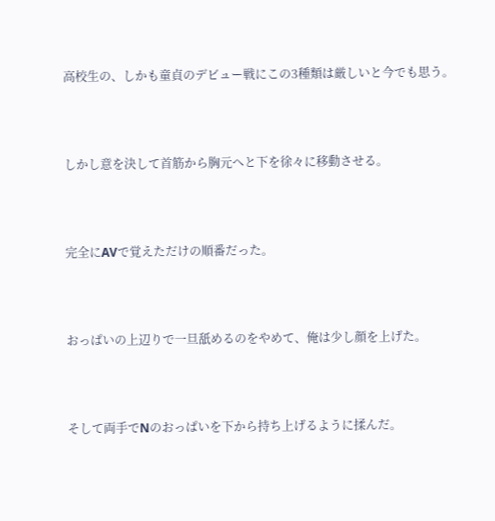高校生の、しかも童貞のデビュー戦にこの3種類は厳しいと今でも思う。



しかし意を決して首筋から胸元へと下を徐々に移動させる。



完全にAVで覚えただけの順番だった。



おっぱいの上辺りで一旦舐めるのをやめて、俺は少し顔を上げた。



そして両手でNのおっぱいを下から持ち上げるように揉んだ。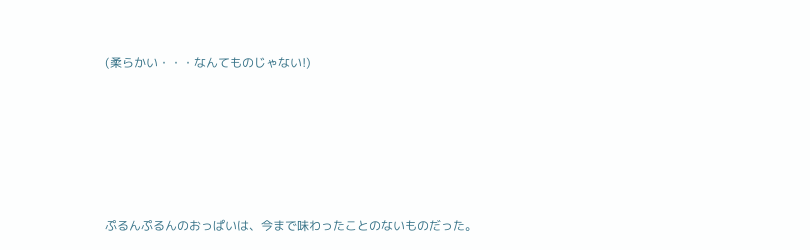(柔らかい・・・なんてものじゃない!)






ぷるんぷるんのおっぱいは、今まで味わったことのないものだった。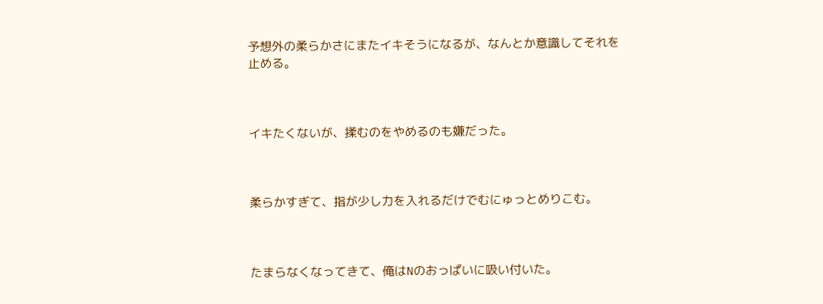予想外の柔らかさにまたイキそうになるが、なんとか意識してそれを止める。



イキたくないが、揉むのをやめるのも嫌だった。



柔らかすぎて、指が少し力を入れるだけでむにゅっとめりこむ。



たまらなくなってきて、俺はNのおっぱいに吸い付いた。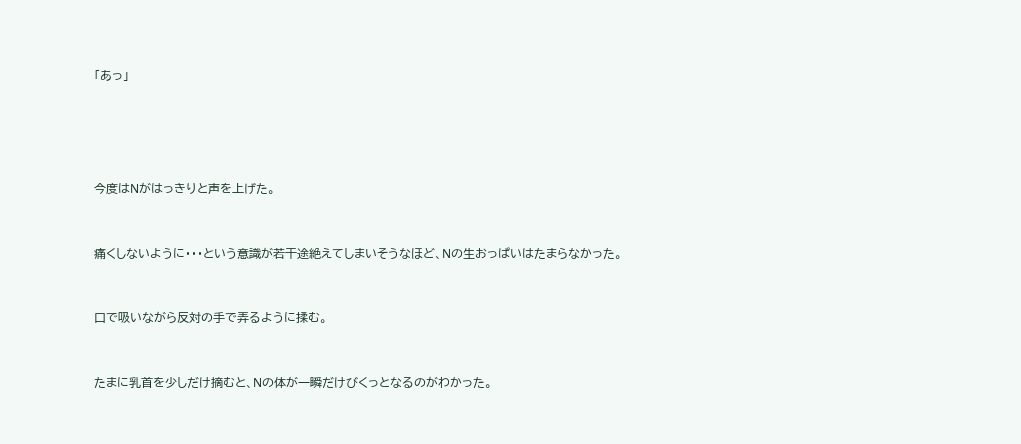「あっ」






今度はNがはっきりと声を上げた。



痛くしないように・・・という意識が若干途絶えてしまいそうなほど、Nの生おっぱいはたまらなかった。



口で吸いながら反対の手で弄るように揉む。



たまに乳首を少しだけ摘むと、Nの体が一瞬だけびくっとなるのがわかった。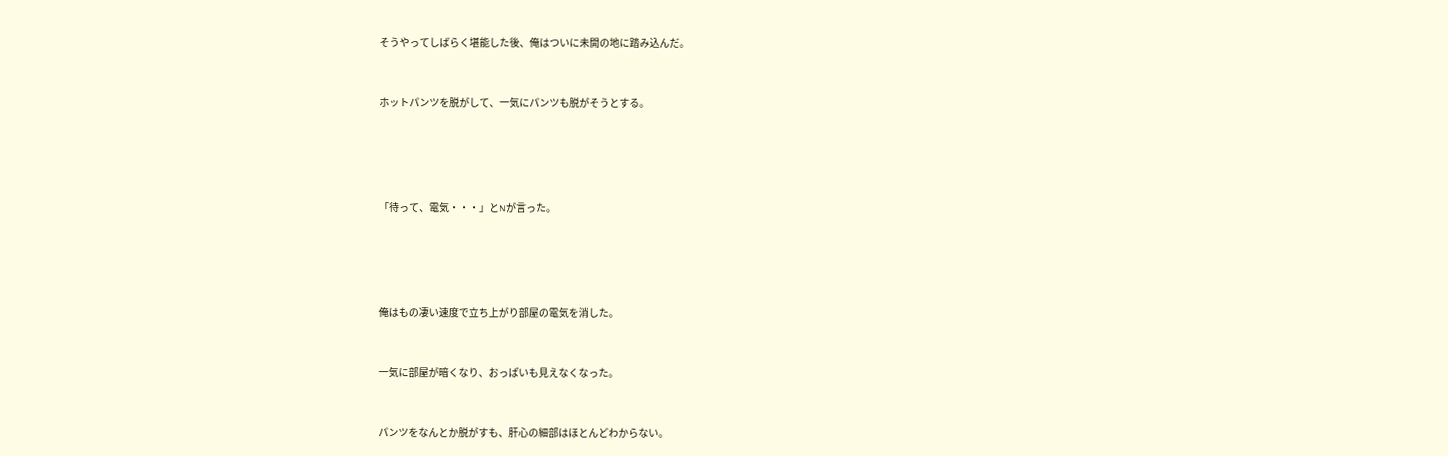そうやってしばらく堪能した後、俺はついに未開の地に踏み込んだ。



ホットパンツを脱がして、一気にパンツも脱がそうとする。






「待って、電気・・・」とNが言った。






俺はもの凄い速度で立ち上がり部屋の電気を消した。



一気に部屋が暗くなり、おっぱいも見えなくなった。



パンツをなんとか脱がすも、肝心の細部はほとんどわからない。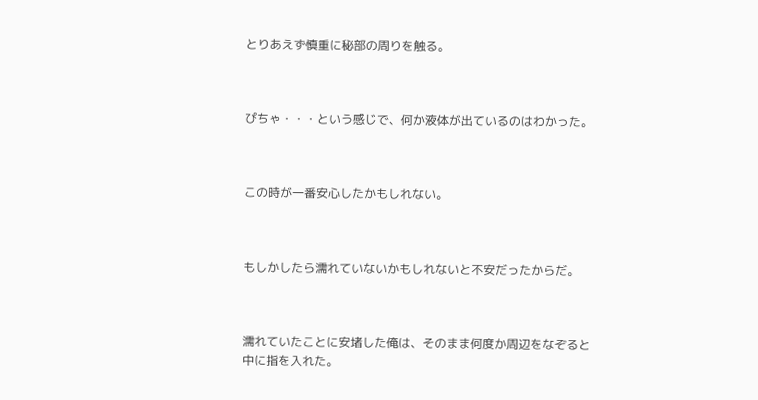とりあえず慎重に秘部の周りを触る。



ぴちゃ・・・という感じで、何か液体が出ているのはわかった。



この時が一番安心したかもしれない。



もしかしたら濡れていないかもしれないと不安だったからだ。



濡れていたことに安堵した俺は、そのまま何度か周辺をなぞると中に指を入れた。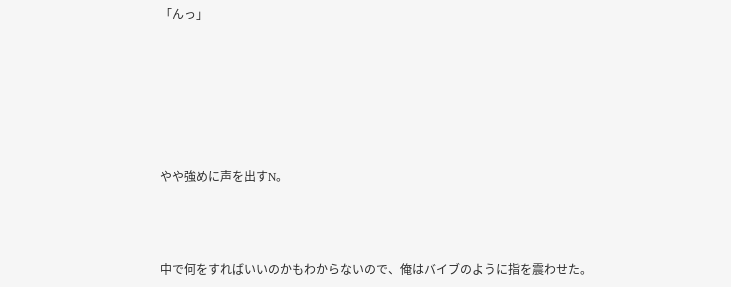「んっ」






やや強めに声を出すN。



中で何をすればいいのかもわからないので、俺はバイブのように指を震わせた。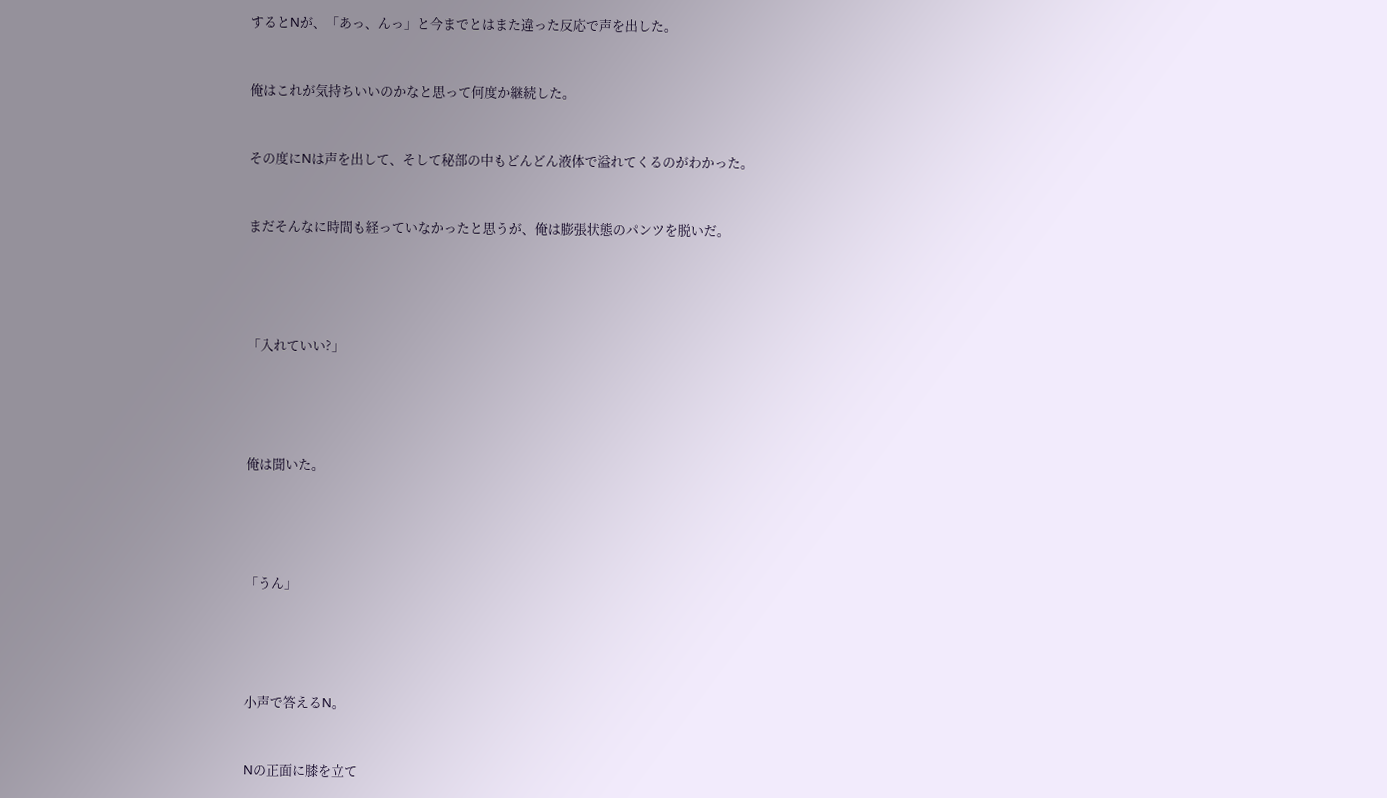するとNが、「あっ、んっ」と今までとはまた違った反応で声を出した。



俺はこれが気持ちいいのかなと思って何度か継続した。



その度にNは声を出して、そして秘部の中もどんどん液体で溢れてくるのがわかった。



まだそんなに時間も経っていなかったと思うが、俺は膨張状態のパンツを脱いだ。






「入れていい?」






俺は聞いた。






「うん」






小声で答えるN。



Nの正面に膝を立て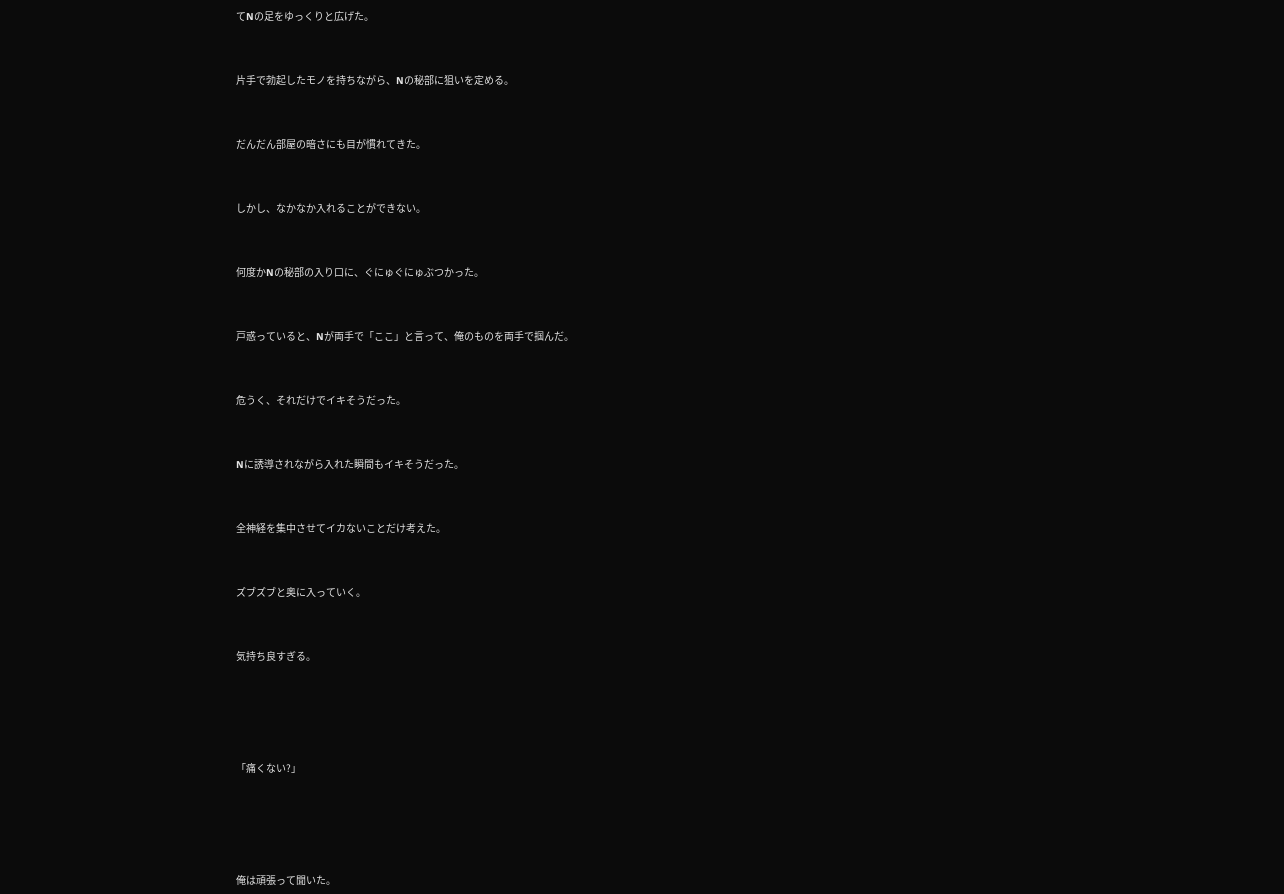てNの足をゆっくりと広げた。



片手で勃起したモノを持ちながら、Nの秘部に狙いを定める。



だんだん部屋の暗さにも目が慣れてきた。



しかし、なかなか入れることができない。



何度かNの秘部の入り口に、ぐにゅぐにゅぶつかった。



戸惑っていると、Nが両手で「ここ」と言って、俺のものを両手で掴んだ。



危うく、それだけでイキそうだった。



Nに誘導されながら入れた瞬間もイキそうだった。



全神経を集中させてイカないことだけ考えた。



ズブズブと奥に入っていく。



気持ち良すぎる。






「痛くない?」






俺は頑張って聞いた。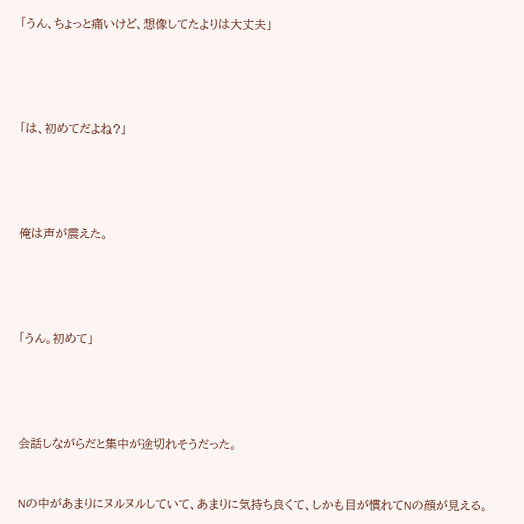「うん、ちょっと痛いけど、想像してたよりは大丈夫」






「は、初めてだよね?」






俺は声が震えた。






「うん。初めて」






会話しながらだと集中が途切れそうだった。



Nの中があまりにヌルヌルしていて、あまりに気持ち良くて、しかも目が慣れてNの顔が見える。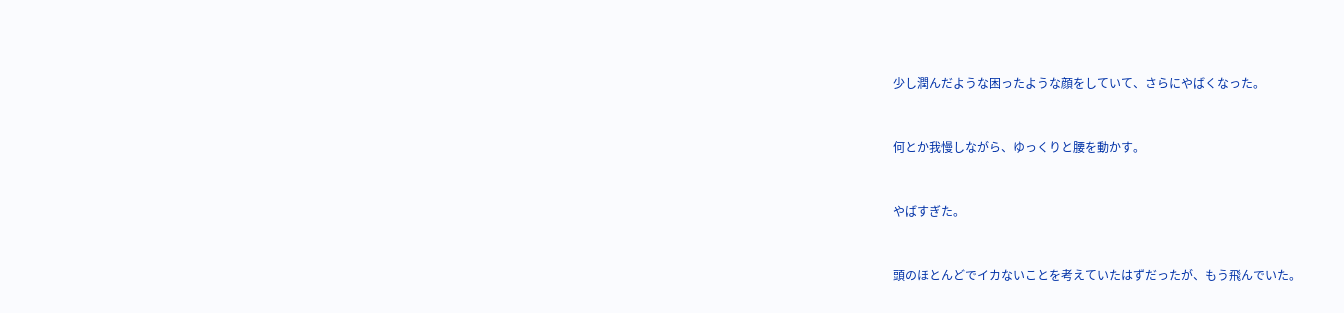少し潤んだような困ったような顔をしていて、さらにやばくなった。



何とか我慢しながら、ゆっくりと腰を動かす。



やばすぎた。



頭のほとんどでイカないことを考えていたはずだったが、もう飛んでいた。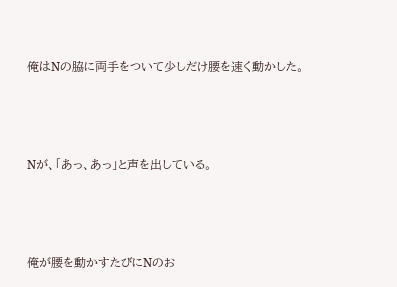俺はNの脇に両手をついて少しだけ腰を速く動かした。






Nが、「あっ、あっ」と声を出している。






俺が腰を動かすたびにNのお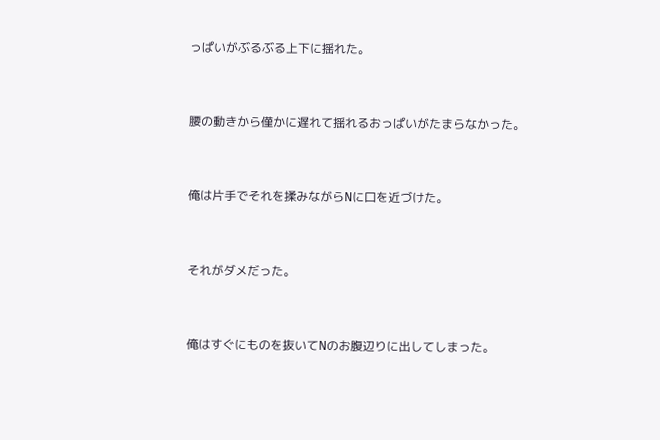っぱいがぶるぶる上下に揺れた。



腰の動きから僅かに遅れて揺れるおっぱいがたまらなかった。



俺は片手でそれを揉みながらNに口を近づけた。



それがダメだった。



俺はすぐにものを抜いてNのお腹辺りに出してしまった。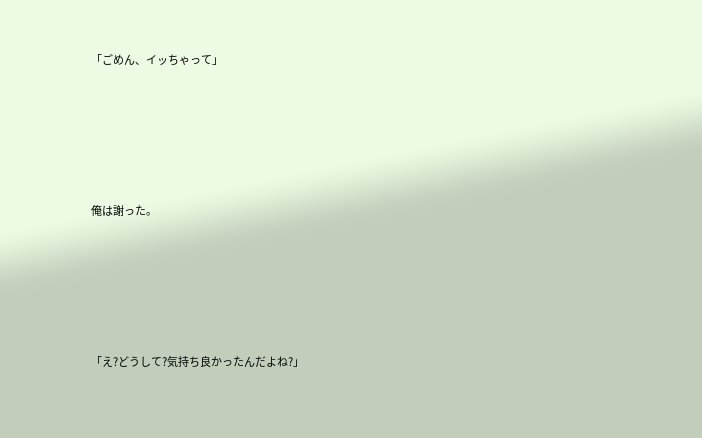「ごめん、イッちゃって」






俺は謝った。






「え?どうして?気持ち良かったんだよね?」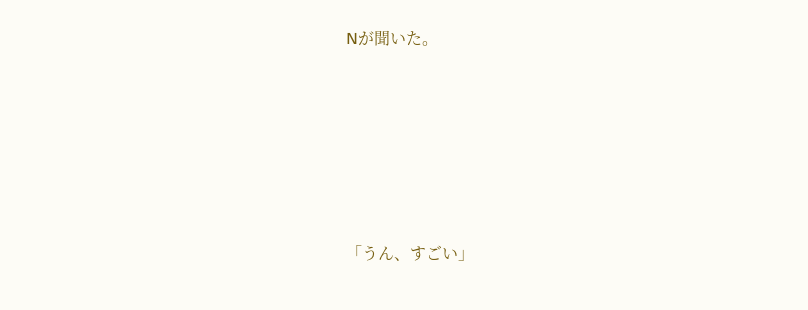Nが聞いた。






「うん、すごい」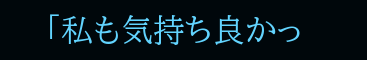「私も気持ち良かっ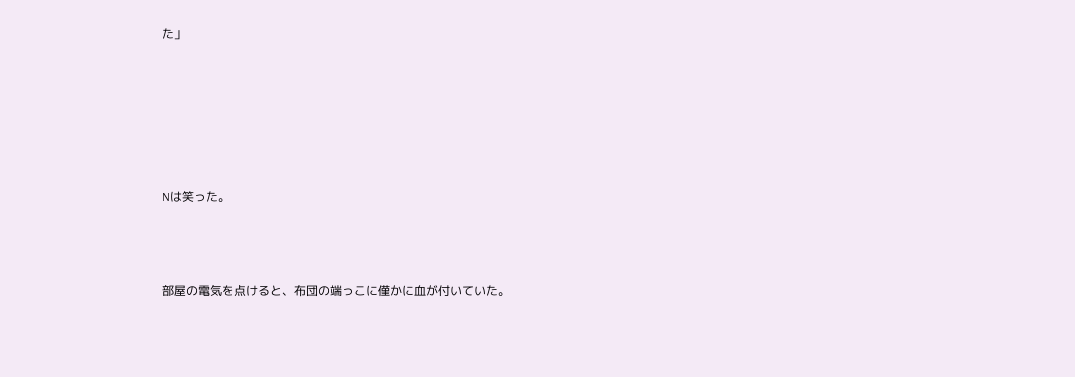た」






Nは笑った。



部屋の電気を点けると、布団の端っこに僅かに血が付いていた。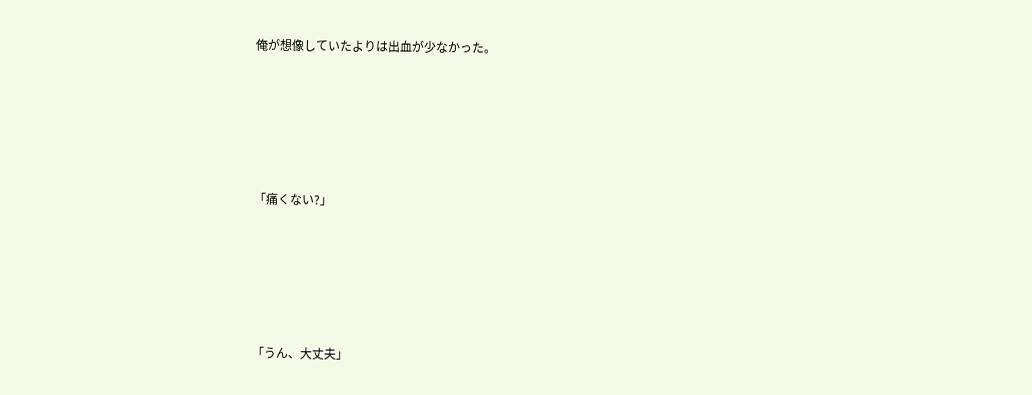俺が想像していたよりは出血が少なかった。






「痛くない?」






「うん、大丈夫」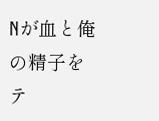Nが血と俺の精子をテ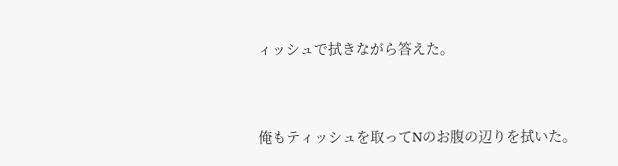ィッシュで拭きながら答えた。



俺もティッシュを取ってNのお腹の辺りを拭いた。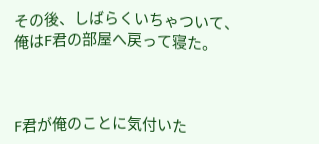その後、しばらくいちゃついて、俺はF君の部屋へ戻って寝た。



F君が俺のことに気付いた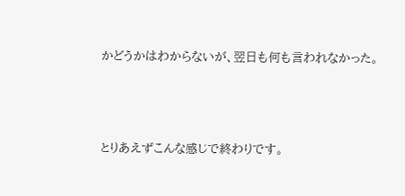かどうかはわからないが、翌日も何も言われなかった。






とりあえずこんな感じで終わりです。